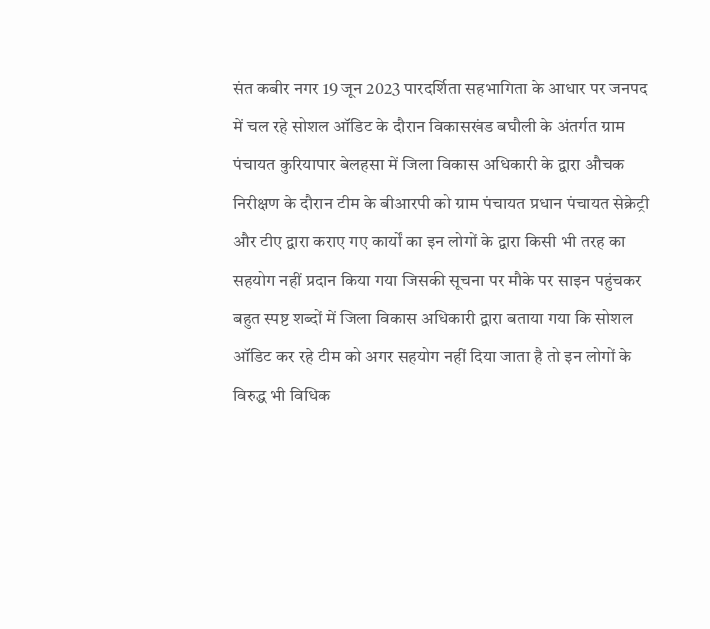संत कबीर नगर 19 जून 2023 पारदर्शिता सहभागिता के आधार पर जनपद में चल रहे सोशल ऑडिट के दौरान विकासखंड बघौली के अंतर्गत ग्राम पंचायत कुरियापार बेलहसा में जिला विकास अधिकारी के द्वारा औचक निरीक्षण के दौरान टीम के बीआरपी को ग्राम पंचायत प्रधान पंचायत सेक्रेट्री और टीए द्वारा कराए गए कार्यों का इन लोगों के द्वारा किसी भी तरह का सहयोग नहीं प्रदान किया गया जिसकी सूचना पर मौके पर साइन पहुंचकर बहुत स्पष्ट शब्दों में जिला विकास अधिकारी द्वारा बताया गया कि सोशल ऑडिट कर रहे टीम को अगर सहयोग नहीं दिया जाता है तो इन लोगों के विरुद्ध भी विधिक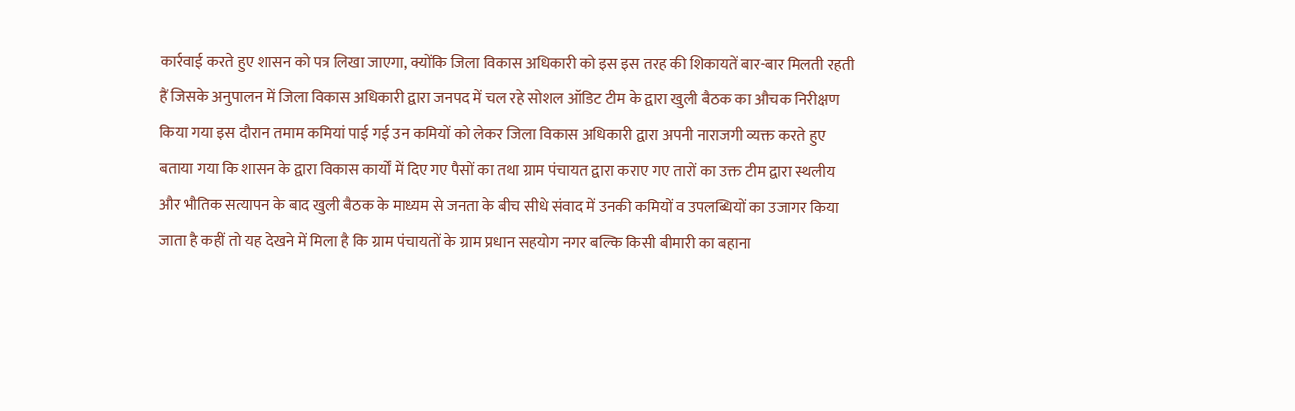कार्रवाई करते हुए शासन को पत्र लिखा जाएगा, क्योंकि जिला विकास अधिकारी को इस इस तरह की शिकायतें बार-बार मिलती रहती हैं जिसके अनुपालन में जिला विकास अधिकारी द्वारा जनपद में चल रहे सोशल ऑडिट टीम के द्वारा खुली बैठक का औचक निरीक्षण किया गया इस दौरान तमाम कमियां पाई गई उन कमियों को लेकर जिला विकास अधिकारी द्वारा अपनी नाराजगी व्यक्त करते हुए बताया गया कि शासन के द्वारा विकास कार्यों में दिए गए पैसों का तथा ग्राम पंचायत द्वारा कराए गए तारों का उक्त टीम द्वारा स्थलीय और भौतिक सत्यापन के बाद खुली बैठक के माध्यम से जनता के बीच सीधे संवाद में उनकी कमियों व उपलब्धियों का उजागर किया जाता है कहीं तो यह देखने में मिला है कि ग्राम पंचायतों के ग्राम प्रधान सहयोग नगर बल्कि किसी बीमारी का बहाना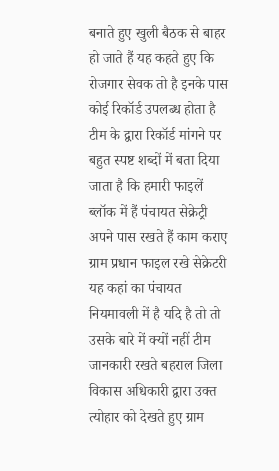बनाते हुए खुली बैठक से बाहर हो जाते हैं यह कहते हुए कि रोजगार सेवक तो है इनके पास कोई रिकॉर्ड उपलब्ध होता है टीम के द्वारा रिकॉर्ड मांगने पर बहुत स्पष्ट शब्दों में बता दिया जाता है कि हमारी फाइलें ब्लॉक में हैं पंचायत सेक्रेट्री अपने पास रखते हैं काम कराए ग्राम प्रधान फाइल रखे सेक्रेटरी यह कहां का पंचायत नियमावली में है यदि है तो तो उसके बारे में क्यों नहीं टीम जानकारी रखते बहराल जिला विकास अधिकारी द्वारा उक्त त्योहार को देखते हुए ग्राम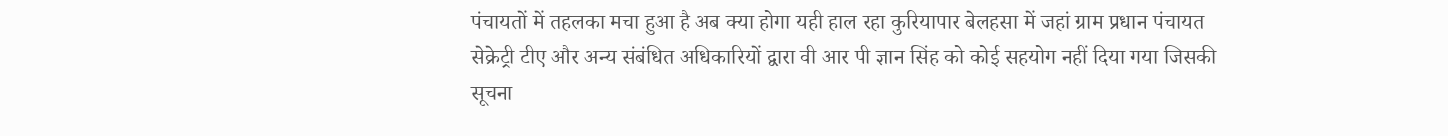पंचायतों में तहलका मचा हुआ है अब क्या होगा यही हाल रहा कुरियापार बेलहसा में जहां ग्राम प्रधान पंचायत सेक्रेट्री टीए और अन्य संबंधित अधिकारियों द्वारा वी आर पी ज्ञान सिंह को कोई सहयोग नहीं दिया गया जिसकी सूचना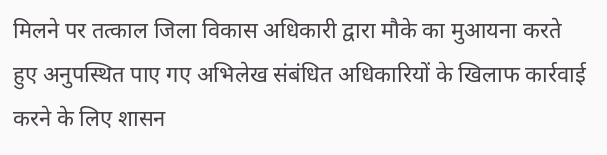मिलने पर तत्काल जिला विकास अधिकारी द्वारा मौके का मुआयना करते हुए अनुपस्थित पाए गए अभिलेख संबंधित अधिकारियों के खिलाफ कार्रवाई करने के लिए शासन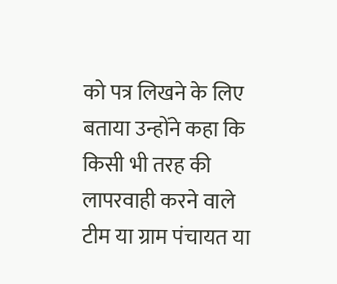को पत्र लिखने के लिए बताया उन्होंने कहा कि किसी भी तरह की लापरवाही करने वाले टीम या ग्राम पंचायत या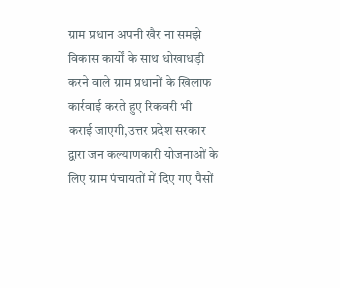ग्राम प्रधान अपनी खैर ना समझे विकास कार्यों के साथ धोखाधड़ी करने वाले ग्राम प्रधानों के खिलाफ कार्रवाई करते हुए रिकवरी भी कराई जाएगी,उत्तर प्रदेश सरकार द्वारा जन कल्याणकारी योजनाओं के लिए ग्राम पंचायतों में दिए गए पैसों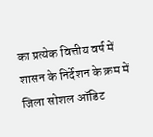का प्रत्येक वित्तीय वर्ष में शासन के निर्देशन के क्रम में जिला सोशल ऑडिट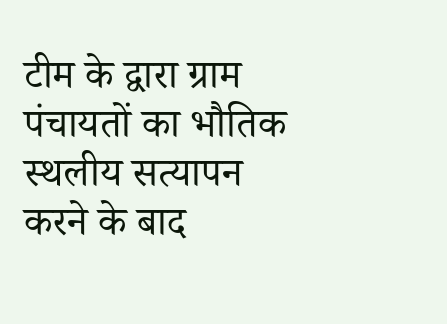टीम के द्वारा ग्राम पंचायतों का भौतिक स्थलीय सत्यापन करने के बाद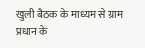खुली बैठक के माध्यम से ग्राम प्रधान के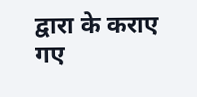द्वारा के कराए गए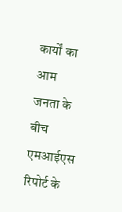कार्यों का आम जनता के बीच एमआईएस रिपोर्ट के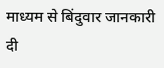माध्यम से बिंदुवार जानकारी दी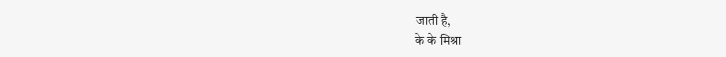जाती है,
के के मिश्रा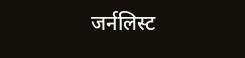जर्नलिस्ट